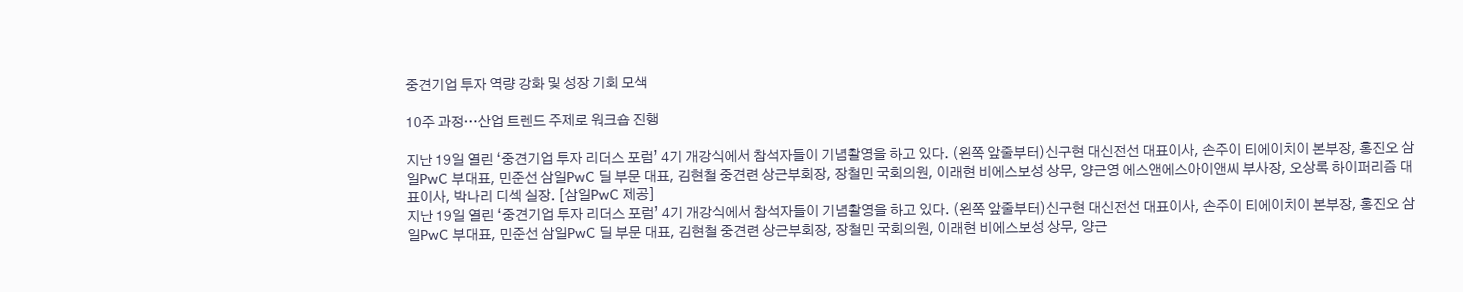중견기업 투자 역량 강화 및 성장 기회 모색

10주 과정…산업 트렌드 주제로 워크숍 진행

지난 19일 열린 ‘중견기업 투자 리더스 포럼’ 4기 개강식에서 참석자들이 기념촬영을 하고 있다. (왼쪽 앞줄부터)신구현 대신전선 대표이사, 손주이 티에이치이 본부장, 홍진오 삼일PwC 부대표, 민준선 삼일PwC 딜 부문 대표, 김현철 중견련 상근부회장, 장철민 국회의원, 이래현 비에스보성 상무, 양근영 에스앤에스아이앤씨 부사장, 오상록 하이퍼리즘 대표이사, 박나리 디섹 실장. [삼일PwC 제공]
지난 19일 열린 ‘중견기업 투자 리더스 포럼’ 4기 개강식에서 참석자들이 기념촬영을 하고 있다. (왼쪽 앞줄부터)신구현 대신전선 대표이사, 손주이 티에이치이 본부장, 홍진오 삼일PwC 부대표, 민준선 삼일PwC 딜 부문 대표, 김현철 중견련 상근부회장, 장철민 국회의원, 이래현 비에스보성 상무, 양근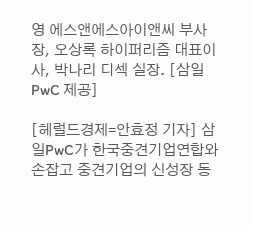영 에스앤에스아이앤씨 부사장, 오상록 하이퍼리즘 대표이사, 박나리 디섹 실장. [삼일PwC 제공]

[헤럴드경제=안효정 기자] 삼일PwC가 한국중견기업연합와 손잡고 중견기업의 신성장 동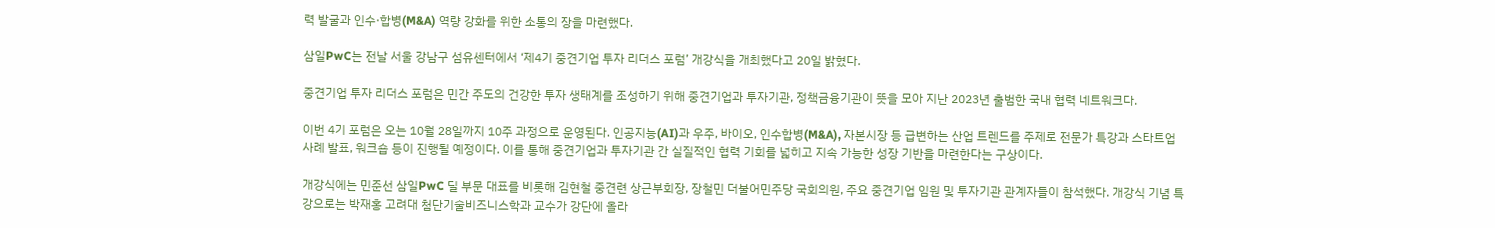력 발굴과 인수·합병(M&A) 역량 강화를 위한 소통의 장을 마련했다.

삼일PwC는 전날 서울 강남구 섬유센터에서 ‘제4기 중견기업 투자 리더스 포럼’ 개강식을 개최했다고 20일 밝혔다.

중견기업 투자 리더스 포럼은 민간 주도의 건강한 투자 생태계를 조성하기 위해 중견기업과 투자기관, 정책금융기관이 뜻을 모아 지난 2023년 출범한 국내 협력 네트워크다.

이번 4기 포럼은 오는 10월 28일까지 10주 과정으로 운영된다. 인공지능(AI)과 우주, 바이오, 인수합병(M&A), 자본시장 등 급변하는 산업 트렌드를 주제로 전문가 특강과 스타트업 사례 발표, 워크숍 등이 진행될 예정이다. 이를 통해 중견기업과 투자기관 간 실질적인 협력 기회를 넓히고 지속 가능한 성장 기반을 마련한다는 구상이다.

개강식에는 민준선 삼일PwC 딜 부문 대표를 비롯해 김현철 중견련 상근부회장, 장철민 더불어민주당 국회의원, 주요 중견기업 임원 및 투자기관 관계자들이 참석했다. 개강식 기념 특강으로는 박재홍 고려대 첨단기술비즈니스학과 교수가 강단에 올라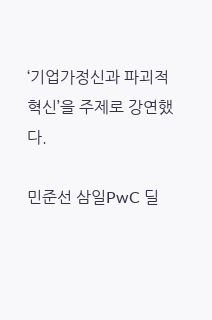‘기업가정신과 파괴적 혁신’을 주제로 강연했다.

민준선 삼일PwC 딜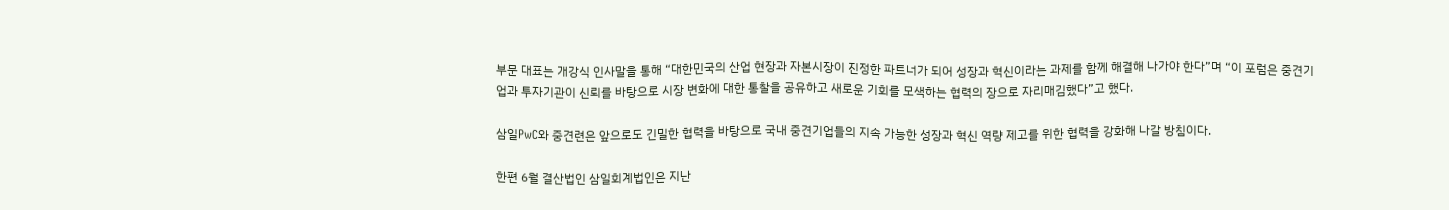부문 대표는 개강식 인사말을 통해 “대한민국의 산업 현장과 자본시장이 진정한 파트너가 되어 성장과 혁신이라는 과제를 함께 해결해 나가야 한다”며 “이 포럼은 중견기업과 투자기관이 신뢰를 바탕으로 시장 변화에 대한 통찰을 공유하고 새로운 기회를 모색하는 협력의 장으로 자리매김했다”고 했다.

삼일PwC와 중견련은 앞으로도 긴밀한 협력을 바탕으로 국내 중견기업들의 지속 가능한 성장과 혁신 역량 제고를 위한 협력을 강화해 나갈 방침이다.

한편 6월 결산법인 삼일회계법인은 지난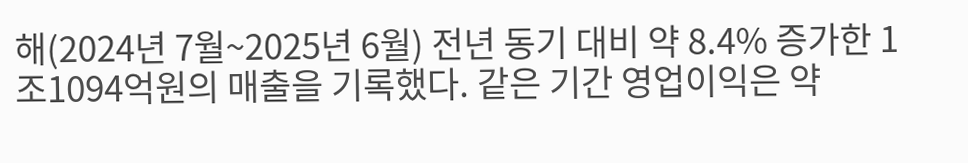해(2024년 7월~2025년 6월) 전년 동기 대비 약 8.4% 증가한 1조1094억원의 매출을 기록했다. 같은 기간 영업이익은 약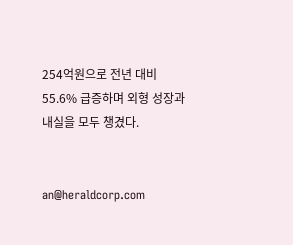254억원으로 전년 대비 55.6% 급증하며 외형 성장과 내실을 모두 챙겼다.


an@heraldcorp.com